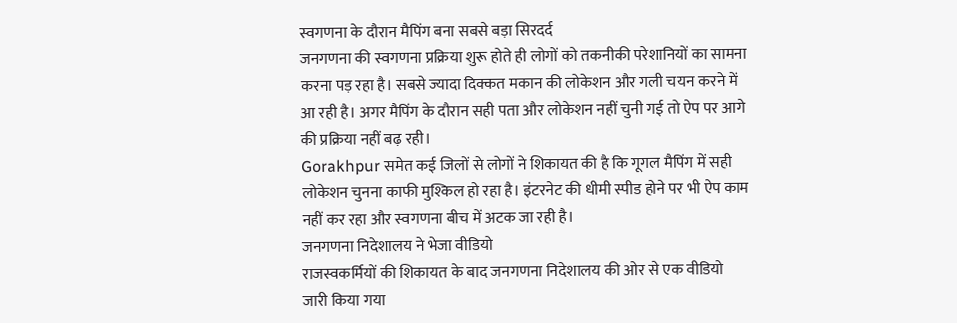स्वगणना के दौरान मैपिंग बना सबसे बड़ा सिरदर्द
जनगणना की स्वगणना प्रक्रिया शुरू होते ही लोगों को तकनीकी परेशानियों का सामना करना पड़ रहा है। सबसे ज्यादा दिक्कत मकान की लोकेशन और गली चयन करने में आ रही है। अगर मैपिंग के दौरान सही पता और लोकेशन नहीं चुनी गई तो ऐप पर आगे की प्रक्रिया नहीं बढ़ रही।
Gorakhpur समेत कई जिलों से लोगों ने शिकायत की है कि गूगल मैपिंग में सही लोकेशन चुनना काफी मुश्किल हो रहा है। इंटरनेट की धीमी स्पीड होने पर भी ऐप काम नहीं कर रहा और स्वगणना बीच में अटक जा रही है।
जनगणना निदेशालय ने भेजा वीडियो
राजस्वकर्मियों की शिकायत के बाद जनगणना निदेशालय की ओर से एक वीडियो जारी किया गया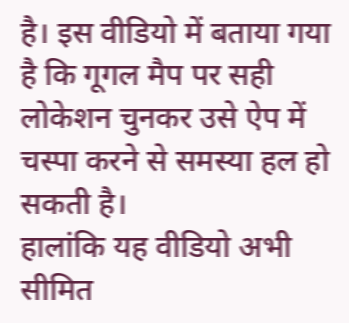है। इस वीडियो में बताया गया है कि गूगल मैप पर सही लोकेशन चुनकर उसे ऐप में चस्पा करने से समस्या हल हो सकती है।
हालांकि यह वीडियो अभी सीमित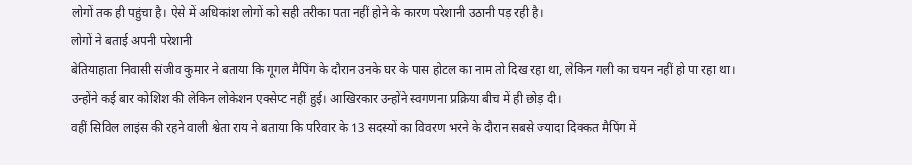लोगों तक ही पहुंचा है। ऐसे में अधिकांश लोगों को सही तरीका पता नहीं होने के कारण परेशानी उठानी पड़ रही है।
लोगों ने बताई अपनी परेशानी
बेतियाहाता निवासी संजीव कुमार ने बताया कि गूगल मैपिंग के दौरान उनके घर के पास होटल का नाम तो दिख रहा था, लेकिन गली का चयन नहीं हो पा रहा था।
उन्होंने कई बार कोशिश की लेकिन लोकेशन एक्सेप्ट नहीं हुई। आखिरकार उन्होंने स्वगणना प्रक्रिया बीच में ही छोड़ दी।
वहीं सिविल लाइंस की रहने वाली श्वेता राय ने बताया कि परिवार के 13 सदस्यों का विवरण भरने के दौरान सबसे ज्यादा दिक्कत मैपिंग में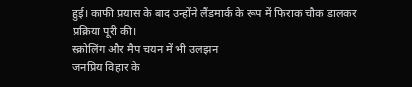हुई। काफी प्रयास के बाद उन्होंने लैंडमार्क के रूप में फिराक चौक डालकर प्रक्रिया पूरी की।
स्क्रोलिंग और मैप चयन में भी उलझन
जनप्रिय विहार के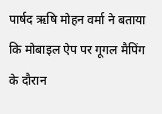पार्षद ऋषि मोहन वर्मा ने बताया कि मोबाइल ऐप पर गूगल मैपिंग के दौरान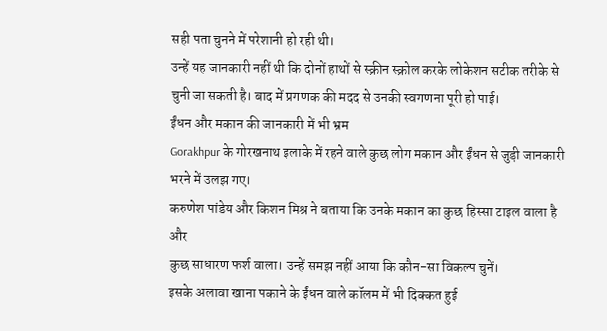सही पता चुनने में परेशानी हो रही थी।
उन्हें यह जानकारी नहीं थी कि दोनों हाथों से स्क्रीन स्क्रोल करके लोकेशन सटीक तरीके से चुनी जा सकती है। बाद में प्रगणक की मदद से उनकी स्वगणना पूरी हो पाई।
ईंधन और मकान की जानकारी में भी भ्रम
Gorakhpur के गोरखनाथ इलाके में रहने वाले कुछ लोग मकान और ईंधन से जुड़ी जानकारी भरने में उलझ गए।
करुणेश पांडेय और किशन मिश्र ने बताया कि उनके मकान का कुछ हिस्सा टाइल वाला है और
कुछ साधारण फर्श वाला। उन्हें समझ नहीं आया कि कौन-सा विकल्प चुनें।
इसके अलावा खाना पकाने के ईंधन वाले कॉलम में भी दिक्कत हुई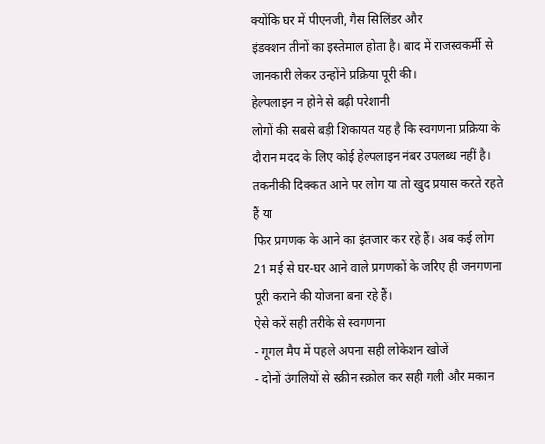क्योंकि घर में पीएनजी, गैस सिलिंडर और
इंडक्शन तीनों का इस्तेमाल होता है। बाद में राजस्वकर्मी से जानकारी लेकर उन्होंने प्रक्रिया पूरी की।
हेल्पलाइन न होने से बढ़ी परेशानी
लोगों की सबसे बड़ी शिकायत यह है कि स्वगणना प्रक्रिया के
दौरान मदद के लिए कोई हेल्पलाइन नंबर उपलब्ध नहीं है।
तकनीकी दिक्कत आने पर लोग या तो खुद प्रयास करते रहते हैं या
फिर प्रगणक के आने का इंतजार कर रहे हैं। अब कई लोग
21 मई से घर-घर आने वाले प्रगणकों के जरिए ही जनगणना पूरी कराने की योजना बना रहे हैं।
ऐसे करें सही तरीके से स्वगणना
- गूगल मैप में पहले अपना सही लोकेशन खोजें
- दोनों उंगलियों से स्क्रीन स्क्रोल कर सही गली और मकान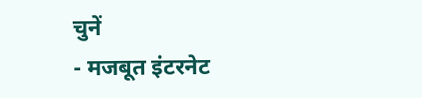चुनें
- मजबूत इंटरनेट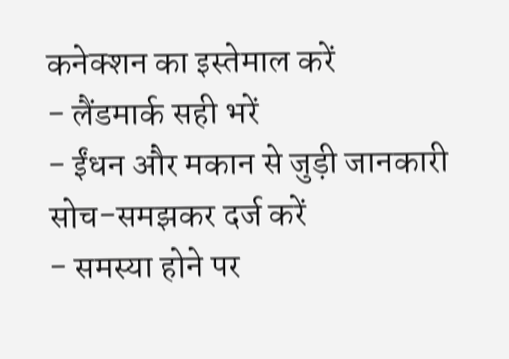कनेक्शन का इस्तेमाल करें
- लैंडमार्क सही भरें
- ईंधन और मकान से जुड़ी जानकारी सोच-समझकर दर्ज करें
- समस्या होने पर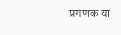प्रगणक या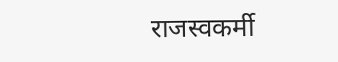राजस्वकर्मी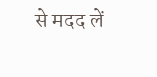से मदद लें